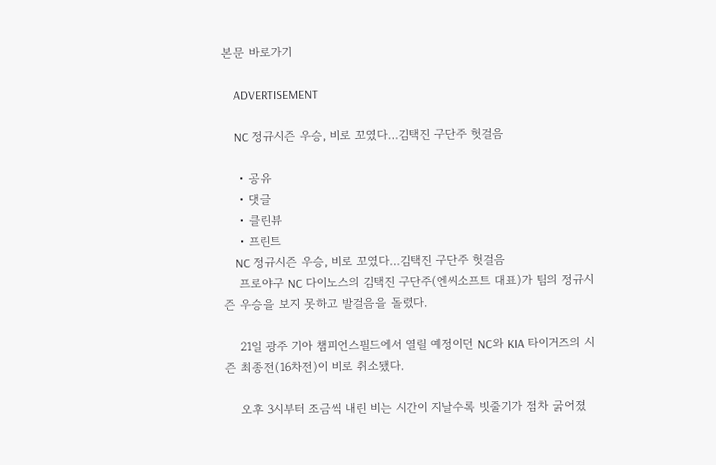본문 바로가기

    ADVERTISEMENT

    NC 정규시즌 우승, 비로 꼬였다…김택진 구단주 헛걸음

    • 공유
    • 댓글
    • 클린뷰
    • 프린트
    NC 정규시즌 우승, 비로 꼬였다…김택진 구단주 헛걸음
    프로야구 NC 다이노스의 김택진 구단주(엔씨소프트 대표)가 팀의 정규시즌 우승을 보지 못하고 발걸음을 돌렸다.

    21일 광주 기아 챔피언스필드에서 열릴 예정이던 NC와 KIA 타이거즈의 시즌 최종전(16차전)이 비로 취소됐다.

    오후 3시부터 조금씩 내린 비는 시간이 지날수록 빗줄기가 점차 굵어졌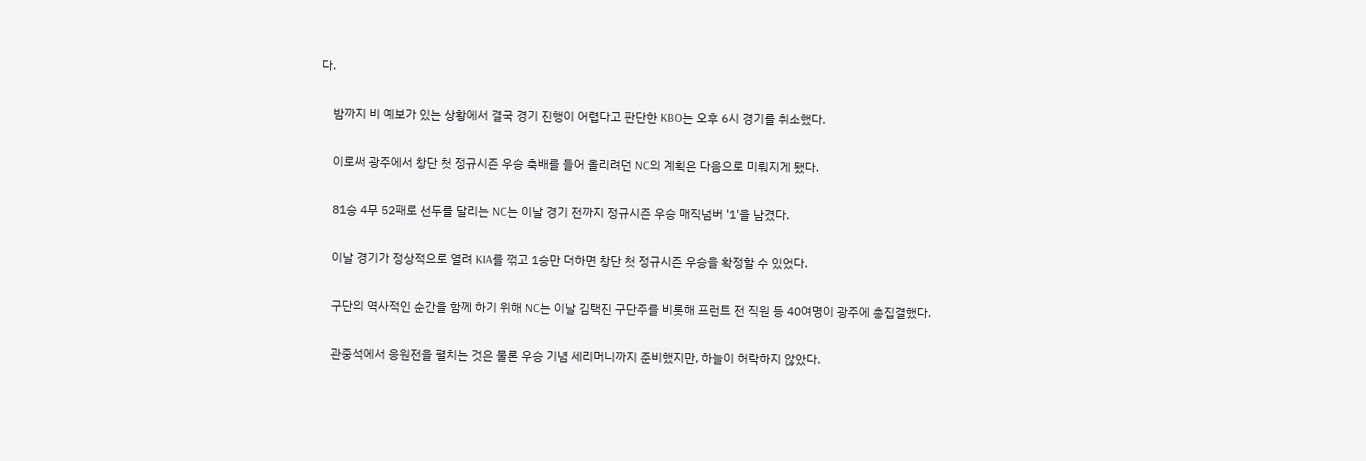다.

    밤까지 비 예보가 있는 상황에서 결국 경기 진행이 어렵다고 판단한 KBO는 오후 6시 경기를 취소했다.

    이로써 광주에서 창단 첫 정규시즌 우승 축배를 들어 올리려던 NC의 계획은 다음으로 미뤄지게 됐다.

    81승 4무 52패로 선두를 달리는 NC는 이날 경기 전까지 정규시즌 우승 매직넘버 '1'을 남겼다.

    이날 경기가 정상적으로 열려 KIA를 꺾고 1승만 더하면 창단 첫 정규시즌 우승을 확정할 수 있었다.

    구단의 역사적인 순간을 함께 하기 위해 NC는 이날 김택진 구단주를 비롯해 프런트 전 직원 등 40여명이 광주에 총집결했다.

    관중석에서 응원전을 펼치는 것은 물론 우승 기념 세리머니까지 준비했지만, 하늘이 허락하지 않았다.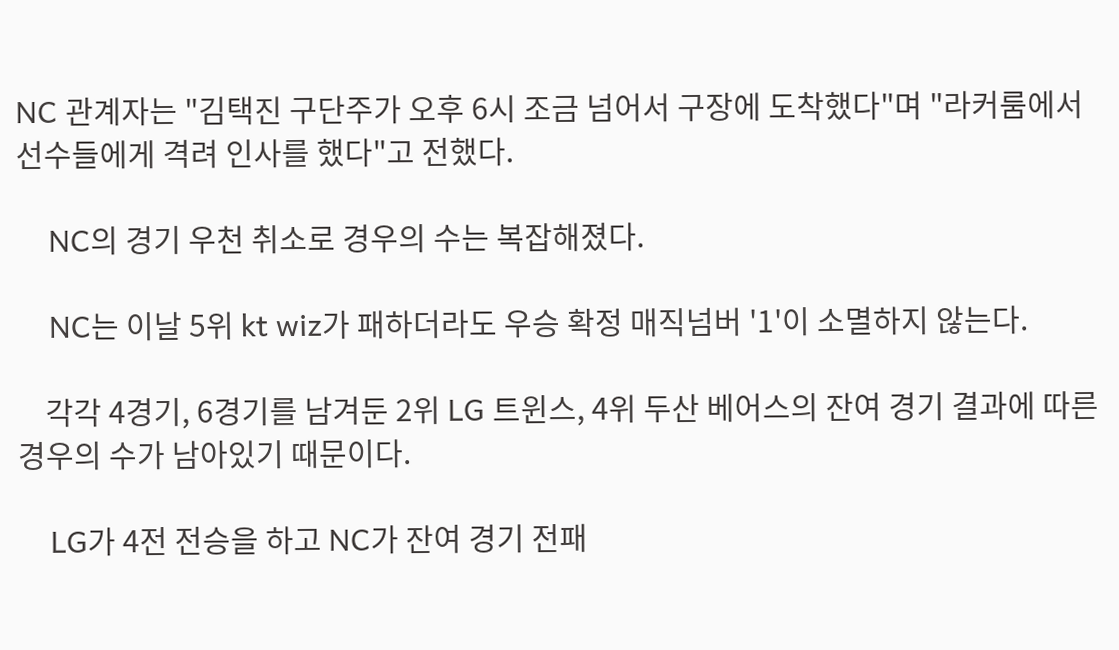NC 관계자는 "김택진 구단주가 오후 6시 조금 넘어서 구장에 도착했다"며 "라커룸에서 선수들에게 격려 인사를 했다"고 전했다.

    NC의 경기 우천 취소로 경우의 수는 복잡해졌다.

    NC는 이날 5위 kt wiz가 패하더라도 우승 확정 매직넘버 '1'이 소멸하지 않는다.

    각각 4경기, 6경기를 남겨둔 2위 LG 트윈스, 4위 두산 베어스의 잔여 경기 결과에 따른 경우의 수가 남아있기 때문이다.

    LG가 4전 전승을 하고 NC가 잔여 경기 전패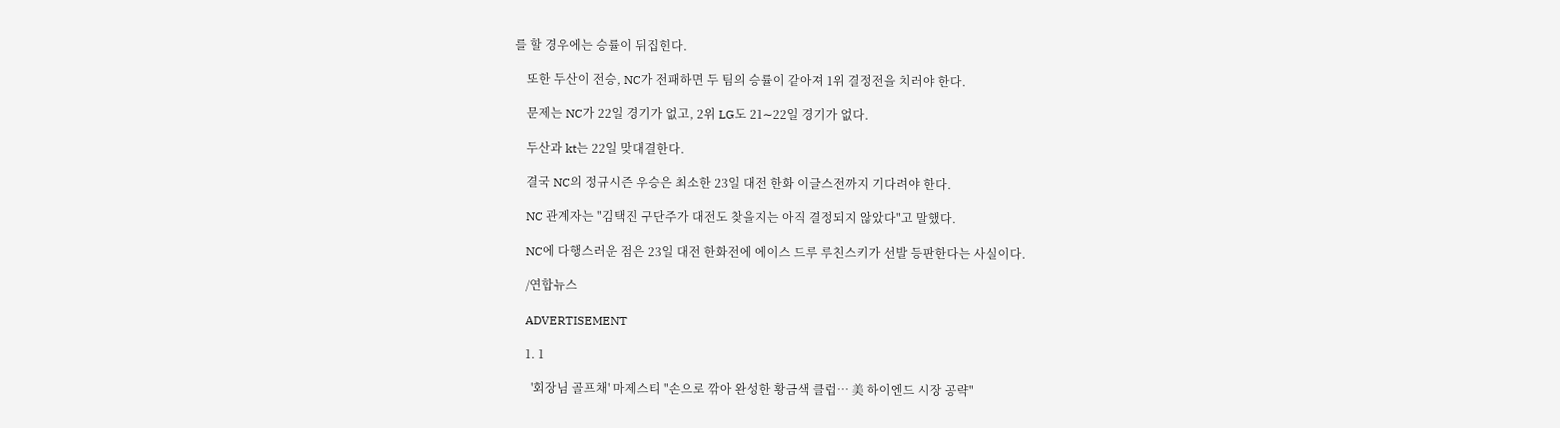를 할 경우에는 승률이 뒤집힌다.

    또한 두산이 전승, NC가 전패하면 두 팀의 승률이 같아져 1위 결정전을 치러야 한다.

    문제는 NC가 22일 경기가 없고, 2위 LG도 21∼22일 경기가 없다.

    두산과 kt는 22일 맞대결한다.

    결국 NC의 정규시즌 우승은 최소한 23일 대전 한화 이글스전까지 기다려야 한다.

    NC 관계자는 "김택진 구단주가 대전도 찾을지는 아직 결정되지 않았다"고 말했다.

    NC에 다행스러운 점은 23일 대전 한화전에 에이스 드루 루친스키가 선발 등판한다는 사실이다.

    /연합뉴스

    ADVERTISEMENT

    1. 1

      '회장님 골프채' 마제스티 "손으로 깎아 완성한 황금색 클럽… 美 하이엔드 시장 공략"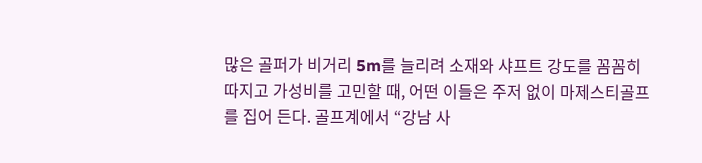많은 골퍼가 비거리 5m를 늘리려 소재와 샤프트 강도를 꼼꼼히 따지고 가성비를 고민할 때, 어떤 이들은 주저 없이 마제스티골프를 집어 든다. 골프계에서 “강남 사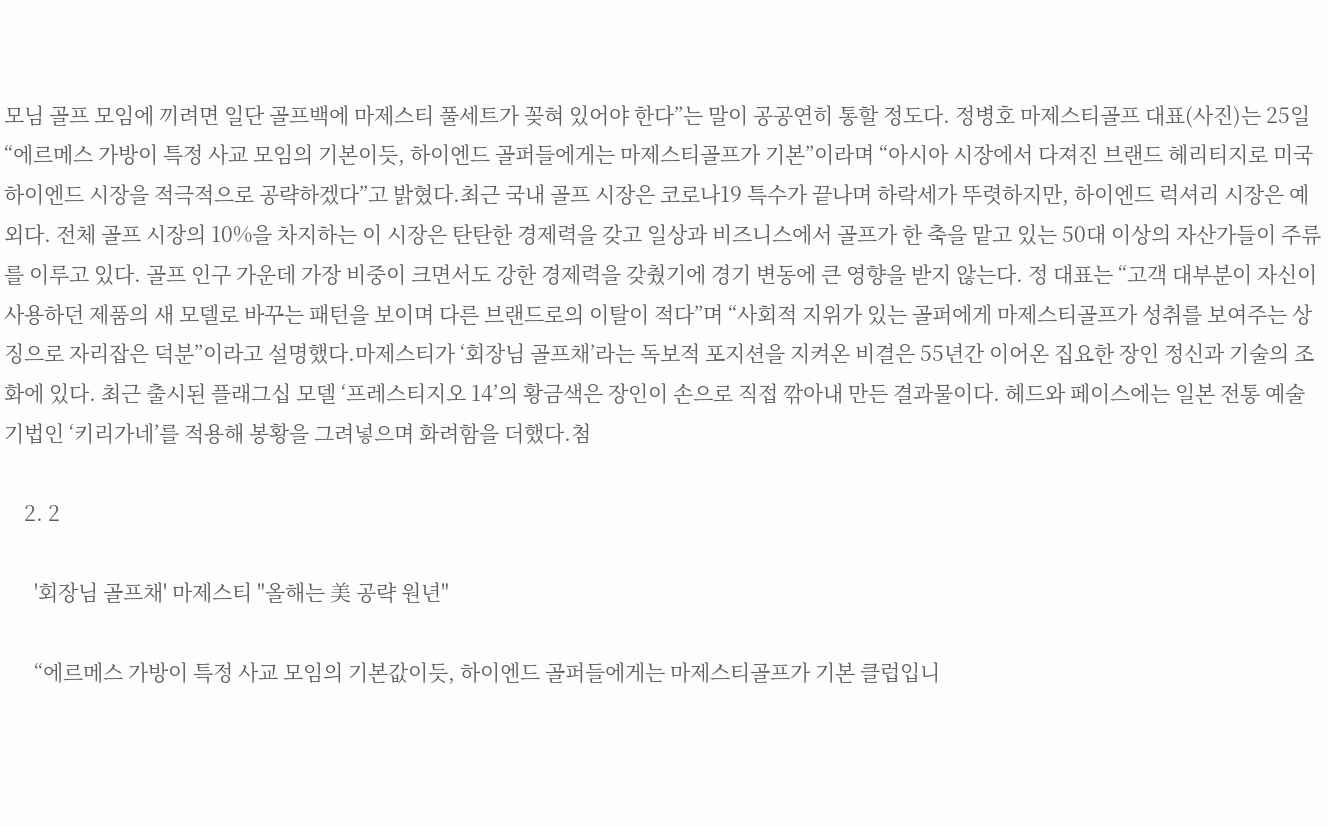모님 골프 모임에 끼려면 일단 골프백에 마제스티 풀세트가 꽂혀 있어야 한다”는 말이 공공연히 통할 정도다. 정병호 마제스티골프 대표(사진)는 25일 “에르메스 가방이 특정 사교 모임의 기본이듯, 하이엔드 골퍼들에게는 마제스티골프가 기본”이라며 “아시아 시장에서 다져진 브랜드 헤리티지로 미국 하이엔드 시장을 적극적으로 공략하겠다”고 밝혔다.최근 국내 골프 시장은 코로나19 특수가 끝나며 하락세가 뚜렷하지만, 하이엔드 럭셔리 시장은 예외다. 전체 골프 시장의 10%을 차지하는 이 시장은 탄탄한 경제력을 갖고 일상과 비즈니스에서 골프가 한 축을 맡고 있는 50대 이상의 자산가들이 주류를 이루고 있다. 골프 인구 가운데 가장 비중이 크면서도 강한 경제력을 갖췄기에 경기 변동에 큰 영향을 받지 않는다. 정 대표는 “고객 대부분이 자신이 사용하던 제품의 새 모델로 바꾸는 패턴을 보이며 다른 브랜드로의 이탈이 적다”며 “사회적 지위가 있는 골퍼에게 마제스티골프가 성취를 보여주는 상징으로 자리잡은 덕분”이라고 설명했다.마제스티가 ‘회장님 골프채’라는 독보적 포지션을 지켜온 비결은 55년간 이어온 집요한 장인 정신과 기술의 조화에 있다. 최근 출시된 플래그십 모델 ‘프레스티지오 14’의 황금색은 장인이 손으로 직접 깎아내 만든 결과물이다. 헤드와 페이스에는 일본 전통 예술 기법인 ‘키리가네’를 적용해 봉황을 그려넣으며 화려함을 더했다.첨

    2. 2

      '회장님 골프채' 마제스티 "올해는 美 공략 원년"

      “에르메스 가방이 특정 사교 모임의 기본값이듯, 하이엔드 골퍼들에게는 마제스티골프가 기본 클럽입니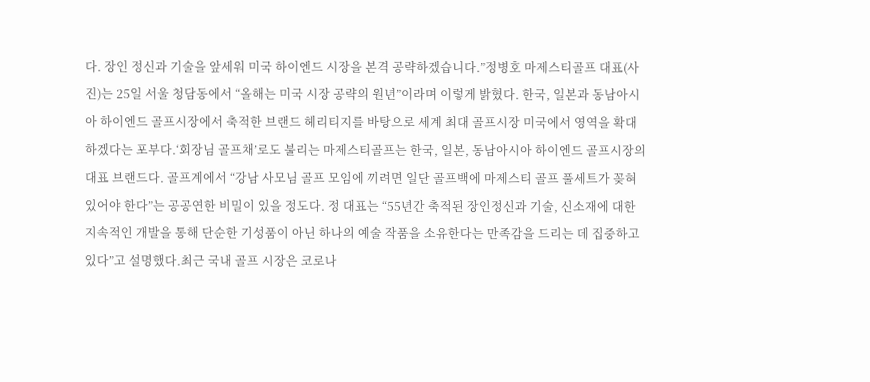다. 장인 정신과 기술을 앞세워 미국 하이엔드 시장을 본격 공략하겠습니다.”정병호 마제스티골프 대표(사진)는 25일 서울 청담동에서 “올해는 미국 시장 공략의 원년”이라며 이렇게 밝혔다. 한국, 일본과 동남아시아 하이엔드 골프시장에서 축적한 브랜드 헤리티지를 바탕으로 세계 최대 골프시장 미국에서 영역을 확대하겠다는 포부다.‘회장님 골프채’로도 불리는 마제스티골프는 한국, 일본, 동남아시아 하이엔드 골프시장의 대표 브랜드다. 골프계에서 “강남 사모님 골프 모임에 끼려면 일단 골프백에 마제스티 골프 풀세트가 꽂혀 있어야 한다”는 공공연한 비밀이 있을 정도다. 정 대표는 “55년간 축적된 장인정신과 기술, 신소재에 대한 지속적인 개발을 통해 단순한 기성품이 아닌 하나의 예술 작품을 소유한다는 만족감을 드리는 데 집중하고 있다”고 설명했다.최근 국내 골프 시장은 코로나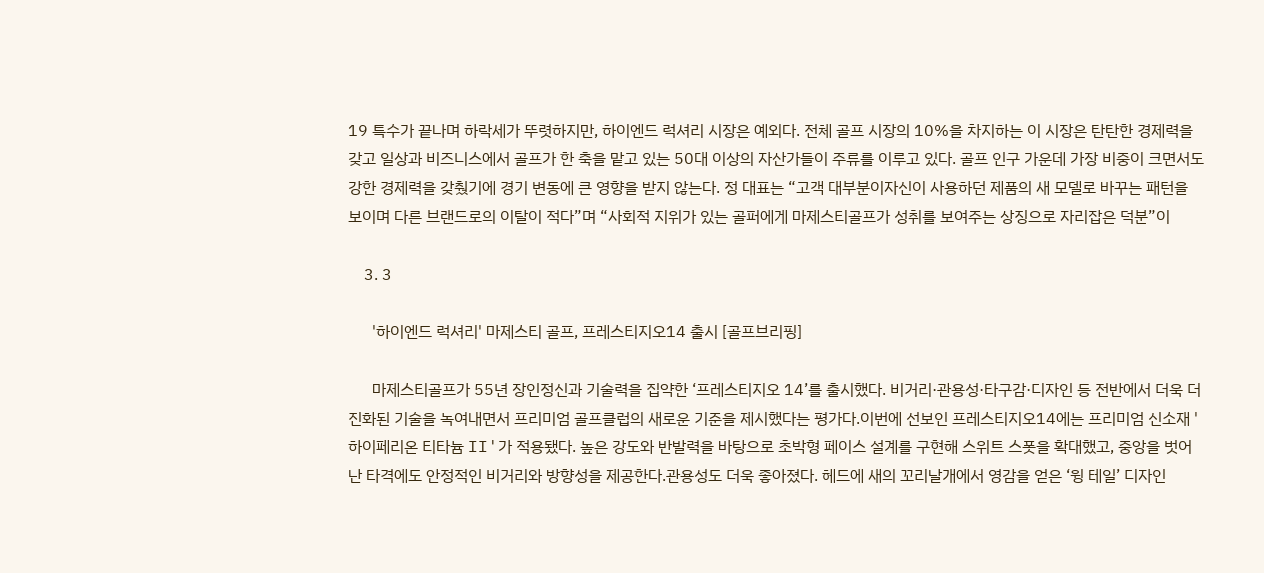19 특수가 끝나며 하락세가 뚜렷하지만, 하이엔드 럭셔리 시장은 예외다. 전체 골프 시장의 10%을 차지하는 이 시장은 탄탄한 경제력을 갖고 일상과 비즈니스에서 골프가 한 축을 맡고 있는 50대 이상의 자산가들이 주류를 이루고 있다. 골프 인구 가운데 가장 비중이 크면서도 강한 경제력을 갖췄기에 경기 변동에 큰 영향을 받지 않는다. 정 대표는 “고객 대부분이자신이 사용하던 제품의 새 모델로 바꾸는 패턴을 보이며 다른 브랜드로의 이탈이 적다”며 “사회적 지위가 있는 골퍼에게 마제스티골프가 성취를 보여주는 상징으로 자리잡은 덕분”이

    3. 3

      '하이엔드 럭셔리' 마제스티 골프, 프레스티지오14 출시 [골프브리핑]

      마제스티골프가 55년 장인정신과 기술력을 집약한 ‘프레스티지오 14’를 출시했다. 비거리·관용성·타구감·디자인 등 전반에서 더욱 더 진화된 기술을 녹여내면서 프리미엄 골프클럽의 새로운 기준을 제시했다는 평가다.이번에 선보인 프레스티지오14에는 프리미엄 신소재 '하이페리온 티타늄 II'가 적용됐다. 높은 강도와 반발력을 바탕으로 초박형 페이스 설계를 구현해 스위트 스폿을 확대했고, 중앙을 벗어난 타격에도 안정적인 비거리와 방향성을 제공한다.관용성도 더욱 좋아졌다. 헤드에 새의 꼬리날개에서 영감을 얻은 ‘윙 테일’ 디자인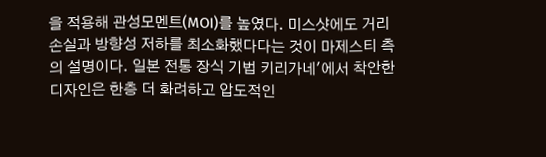을 적용해 관성모멘트(MOI)를 높였다. 미스샷에도 거리 손실과 방향성 저하를 최소화했다다는 것이 마제스티 측의 설명이다. 일본 전통 장식 기법 키리가네'에서 착안한 디자인은 한층 더 화려하고 압도적인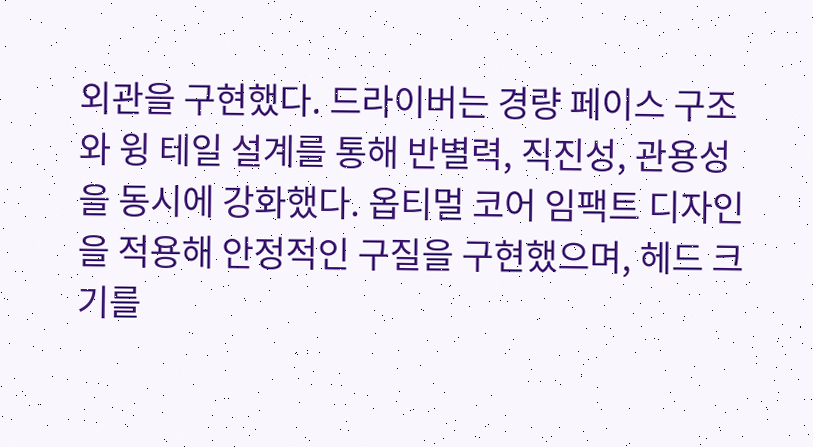외관을 구현했다. 드라이버는 경량 페이스 구조와 윙 테일 설계를 통해 반별력, 직진성, 관용성을 동시에 강화했다. 옵티멀 코어 임팩트 디자인을 적용해 안정적인 구질을 구현했으며, 헤드 크기를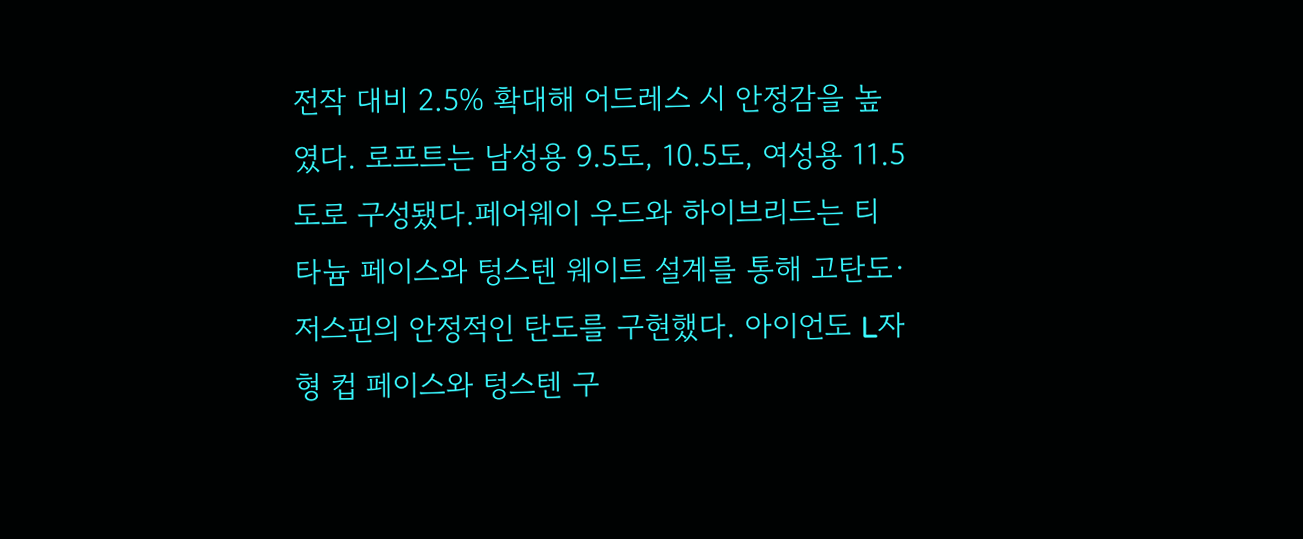전작 대비 2.5% 확대해 어드레스 시 안정감을 높였다. 로프트는 남성용 9.5도, 10.5도, 여성용 11.5도로 구성됐다.페어웨이 우드와 하이브리드는 티타늄 페이스와 텅스텐 웨이트 설계를 통해 고탄도·저스핀의 안정적인 탄도를 구현했다. 아이언도 L자형 컵 페이스와 텅스텐 구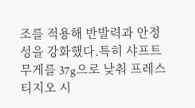조를 적용해 반발력과 안정성을 강화했다.특히 샤프트 무게를 37g으로 낮춰 프레스티지오 시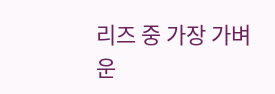리즈 중 가장 가벼운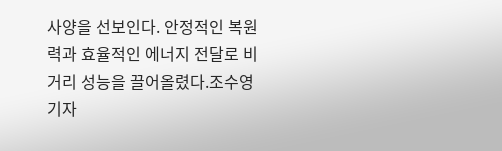사양을 선보인다. 안정적인 복원력과 효율적인 에너지 전달로 비거리 성능을 끌어올렸다.조수영 기자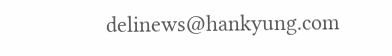delinews@hankyung.com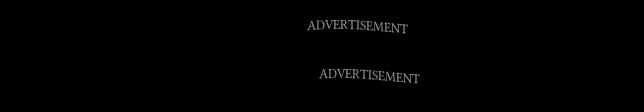ADVERTISEMENT

    ADVERTISEMENT